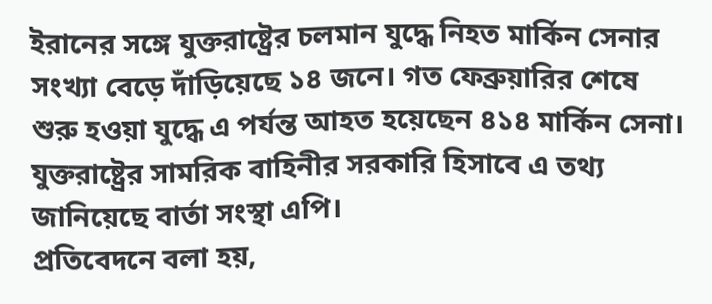ইরানের সঙ্গে যুক্তরাষ্ট্রের চলমান যুদ্ধে নিহত মার্কিন সেনার সংখ্যা বেড়ে দাঁড়িয়েছে ১৪ জনে। গত ফেব্রুয়ারির শেষে শুরু হওয়া যুদ্ধে এ পর্যন্ত আহত হয়েছেন ৪১৪ মার্কিন সেনা। যুক্তরাষ্ট্রের সামরিক বাহিনীর সরকারি হিসাবে এ তথ্য জানিয়েছে বার্তা সংস্থা এপি।
প্রতিবেদনে বলা হয়,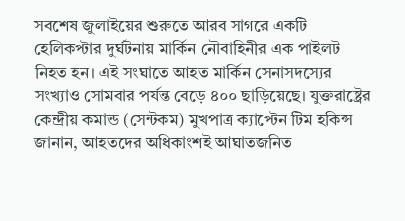সবশেষ জুলাইয়ের শুরুতে আরব সাগরে একটি হেলিকপ্টার দুর্ঘটনায় মার্কিন নৌবাহিনীর এক পাইলট নিহত হন। এই সংঘাতে আহত মার্কিন সেনাসদস্যের সংখ্যাও সোমবার পর্যন্ত বেড়ে ৪০০ ছাড়িয়েছে। যুক্তরাষ্ট্রের কেন্দ্রীয় কমান্ড (সেন্টকম) মুখপাত্র ক্যাপ্টেন টিম হকিন্স জানান, আহতদের অধিকাংশই আঘাতজনিত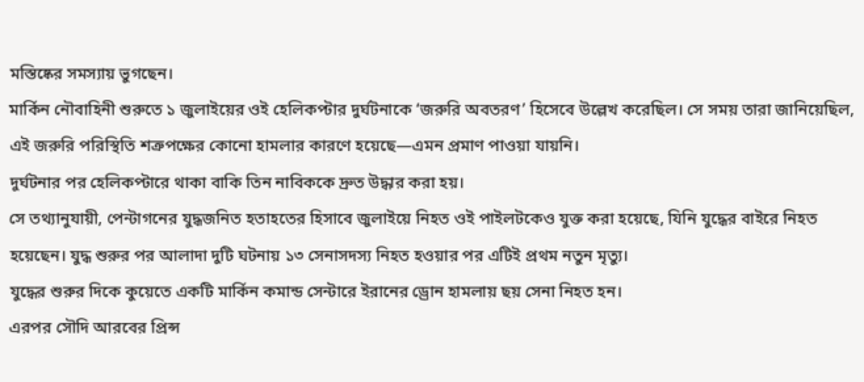মস্তিষ্কের সমস্যায় ভুগছেন।
মার্কিন নৌবাহিনী শুরুতে ১ জুলাইয়ের ওই হেলিকপ্টার দুর্ঘটনাকে ‘জরুরি অবতরণ’ হিসেবে উল্লেখ করেছিল। সে সময় তারা জানিয়েছিল, এই জরুরি পরিস্থিতি শত্রুপক্ষের কোনো হামলার কারণে হয়েছে—এমন প্রমাণ পাওয়া যায়নি।
দুর্ঘটনার পর হেলিকপ্টারে থাকা বাকি তিন নাবিককে দ্রুত উদ্ধার করা হয়।
সে তথ্যানুযায়ী, পেন্টাগনের যুদ্ধজনিত হতাহতের হিসাবে জুলাইয়ে নিহত ওই পাইলটকেও যুক্ত করা হয়েছে, যিনি যুদ্ধের বাইরে নিহত হয়েছেন। যুদ্ধ শুরুর পর আলাদা দুটি ঘটনায় ১৩ সেনাসদস্য নিহত হওয়ার পর এটিই প্রথম নতুন মৃত্যু।
যুদ্ধের শুরুর দিকে কুয়েতে একটি মার্কিন কমান্ড সেন্টারে ইরানের ড্রোন হামলায় ছয় সেনা নিহত হন।
এরপর সৌদি আরবের প্রিন্স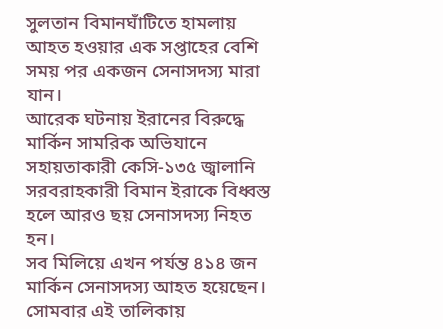সুলতান বিমানঘাঁটিতে হামলায় আহত হওয়ার এক সপ্তাহের বেশি সময় পর একজন সেনাসদস্য মারা যান।
আরেক ঘটনায় ইরানের বিরুদ্ধে মার্কিন সামরিক অভিযানে সহায়তাকারী কেসি-১৩৫ জ্বালানি সরবরাহকারী বিমান ইরাকে বিধ্বস্ত হলে আরও ছয় সেনাসদস্য নিহত হন।
সব মিলিয়ে এখন পর্যন্ত ৪১৪ জন মার্কিন সেনাসদস্য আহত হয়েছেন। সোমবার এই তালিকায়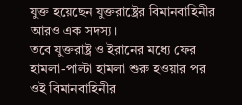যুক্ত হয়েছেন যুক্তরাষ্ট্রের বিমানবাহিনীর আরও এক সদস্য।
তবে যুক্তরাষ্ট্র ও ইরানের মধ্যে ফের হামলা-পাল্টা হামলা শুরু হওয়ার পর ওই বিমানবাহিনীর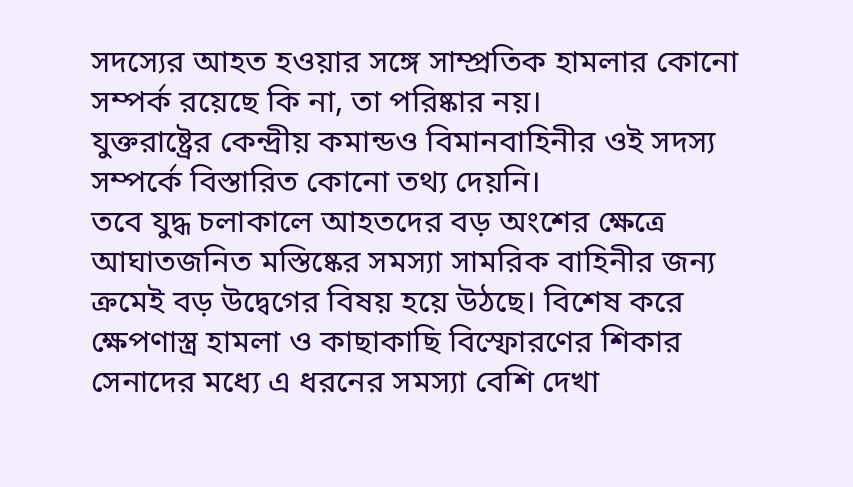সদস্যের আহত হওয়ার সঙ্গে সাম্প্রতিক হামলার কোনো সম্পর্ক রয়েছে কি না, তা পরিষ্কার নয়।
যুক্তরাষ্ট্রের কেন্দ্রীয় কমান্ডও বিমানবাহিনীর ওই সদস্য সম্পর্কে বিস্তারিত কোনো তথ্য দেয়নি।
তবে যুদ্ধ চলাকালে আহতদের বড় অংশের ক্ষেত্রে আঘাতজনিত মস্তিষ্কের সমস্যা সামরিক বাহিনীর জন্য ক্রমেই বড় উদ্বেগের বিষয় হয়ে উঠছে। বিশেষ করে ক্ষেপণাস্ত্র হামলা ও কাছাকাছি বিস্ফোরণের শিকার সেনাদের মধ্যে এ ধরনের সমস্যা বেশি দেখা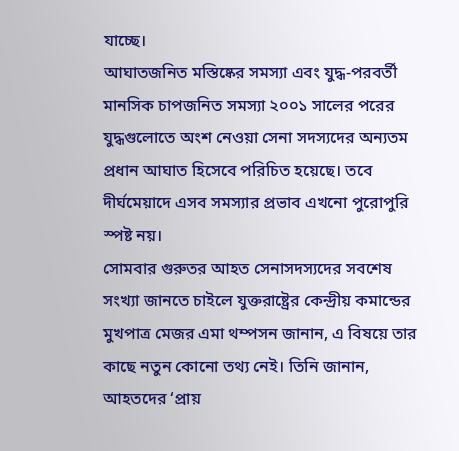যাচ্ছে।
আঘাতজনিত মস্তিষ্কের সমস্যা এবং যুদ্ধ-পরবর্তী মানসিক চাপজনিত সমস্যা ২০০১ সালের পরের যুদ্ধগুলোতে অংশ নেওয়া সেনা সদস্যদের অন্যতম প্রধান আঘাত হিসেবে পরিচিত হয়েছে। তবে দীর্ঘমেয়াদে এসব সমস্যার প্রভাব এখনো পুরোপুরি স্পষ্ট নয়।
সোমবার গুরুতর আহত সেনাসদস্যদের সবশেষ সংখ্যা জানতে চাইলে যুক্তরাষ্ট্রের কেন্দ্রীয় কমান্ডের মুখপাত্র মেজর এমা থম্পসন জানান, এ বিষয়ে তার কাছে নতুন কোনো তথ্য নেই। তিনি জানান, আহতদের ‘প্রায়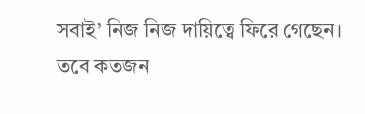সবাই’ নিজ নিজ দায়িত্বে ফিরে গেছেন।
তবে কতজন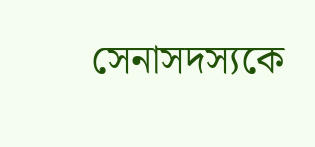সেনাসদস্যকে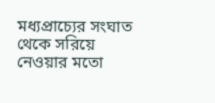মধ্যপ্রাচ্যের সংঘাত থেকে সরিয়ে নেওয়ার মতো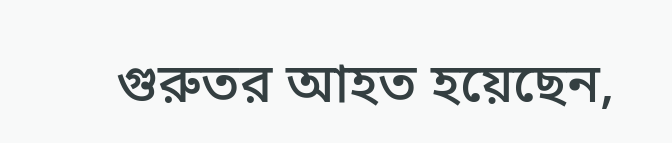গুরুতর আহত হয়েছেন,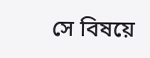সে বিষয়ে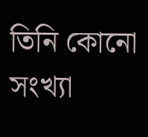তিনি কোনো সংখ্যা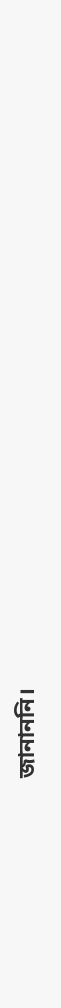জানাননি।